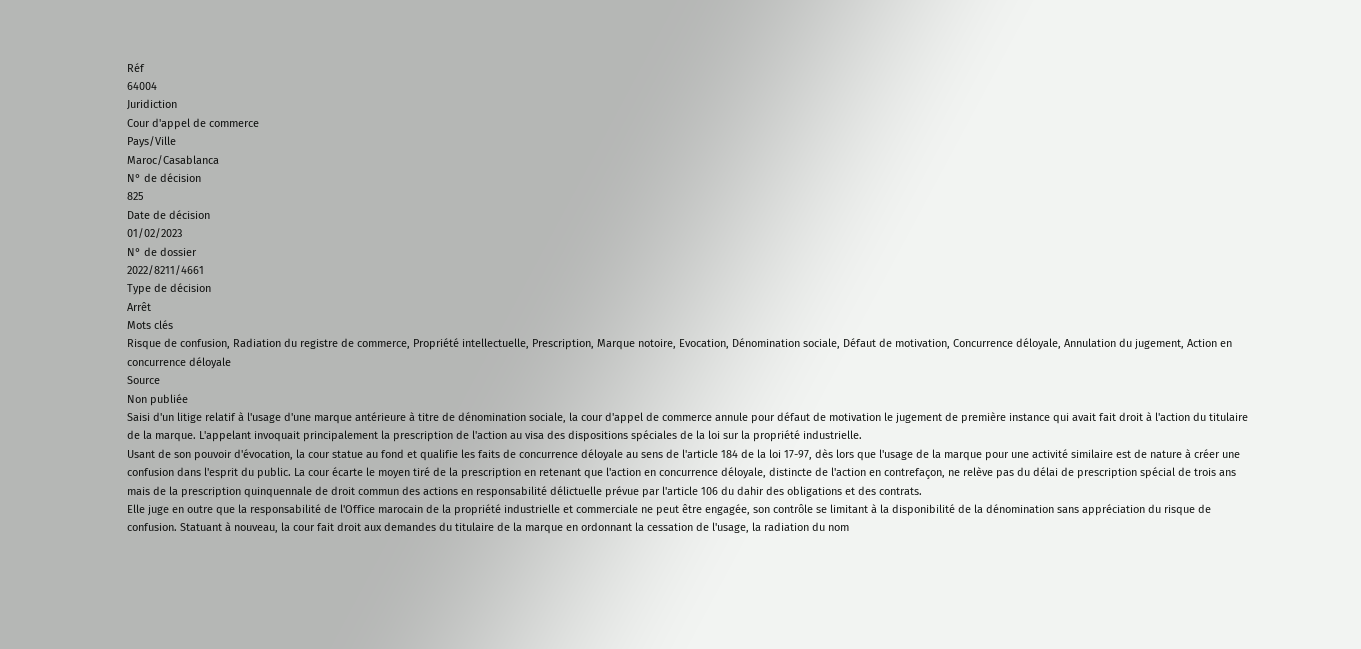Réf
64004
Juridiction
Cour d'appel de commerce
Pays/Ville
Maroc/Casablanca
N° de décision
825
Date de décision
01/02/2023
N° de dossier
2022/8211/4661
Type de décision
Arrêt
Mots clés
Risque de confusion, Radiation du registre de commerce, Propriété intellectuelle, Prescription, Marque notoire, Evocation, Dénomination sociale, Défaut de motivation, Concurrence déloyale, Annulation du jugement, Action en concurrence déloyale
Source
Non publiée
Saisi d'un litige relatif à l'usage d'une marque antérieure à titre de dénomination sociale, la cour d'appel de commerce annule pour défaut de motivation le jugement de première instance qui avait fait droit à l'action du titulaire de la marque. L'appelant invoquait principalement la prescription de l'action au visa des dispositions spéciales de la loi sur la propriété industrielle.
Usant de son pouvoir d'évocation, la cour statue au fond et qualifie les faits de concurrence déloyale au sens de l'article 184 de la loi 17-97, dès lors que l'usage de la marque pour une activité similaire est de nature à créer une confusion dans l'esprit du public. La cour écarte le moyen tiré de la prescription en retenant que l'action en concurrence déloyale, distincte de l'action en contrefaçon, ne relève pas du délai de prescription spécial de trois ans mais de la prescription quinquennale de droit commun des actions en responsabilité délictuelle prévue par l'article 106 du dahir des obligations et des contrats.
Elle juge en outre que la responsabilité de l'Office marocain de la propriété industrielle et commerciale ne peut être engagée, son contrôle se limitant à la disponibilité de la dénomination sans appréciation du risque de confusion. Statuant à nouveau, la cour fait droit aux demandes du titulaire de la marque en ordonnant la cessation de l'usage, la radiation du nom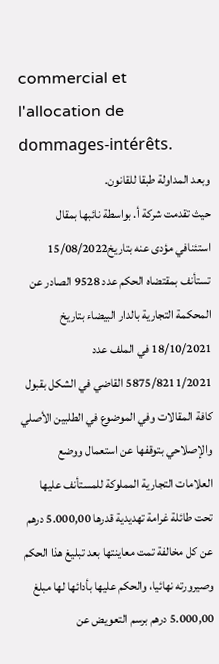commercial et l'allocation de dommages-intérêts.
وبعد المداولة طبقا للقانون.
حيث تقدمت شركة أ. بواسطة نائبها بمقال استئنافي مؤدى عنه بتاريخ15/08/2022 تستأنف بمقتضاه الحكم عدد 9528 الصادر عن المحكمة التجارية بالدار البيضاء بتاريخ 18/10/2021 في الملف عدد 5875/8211/2021 القاضي في الشكل بقبول كافة المقالات وفي الموضوع في الطلبين الأصلي والإصلاحي بتوقفها عن استعمال ووضع العلامات التجارية المملوكة للمستأنف عليها تحت طائلة غرامة تهديدية قدرها 5.000,00 درهم عن كل مخالفة تمت معاينتها بعد تبليغ هذا الحكم وصيرورته نهائيا، والحكم عليها بأدائها لها مبلغ 5.000,00 درهم برسم التعويض عن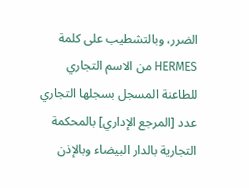الضرر، وبالتشطيب على كلمة HERMES من الاسم التجاري للطاعنة المسجل بسجلها التجاري عدد [المرجع الإداري] بالمحكمة التجارية بالدار البيضاء وبالإذن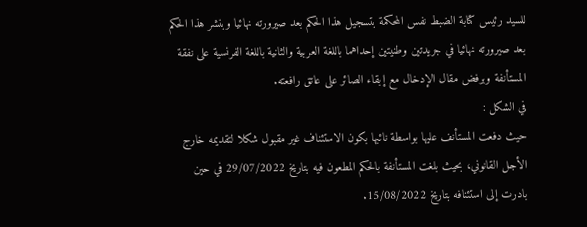للسيد رئيس كتابة الضبط نفس المحكمة بتسجيل هذا الحكم بعد صيرورته نهائيا وبنشر هذا الحكم بعد صيرورته نهائيا في جريدتين وطنيتين إحداهما باللغة العربية والثانية باللغة الفرنسية على نفقة المستأنفة وبرفض مقال الإدخال مع إبقاء الصائر على عاتق رافعته.
في الشكل :
حيث دفعت المستأنف عليها بواسطة نائبها بكون الاستئناف غير مقبول شكلا لتقديمه خارج الأجل القانوني، بحيث بلغت المستأنفة بالحكم المطعون فيه بتاريخ 29/07/2022 في حين بادرت إلى استئنافه بتاريخ 15/08/2022.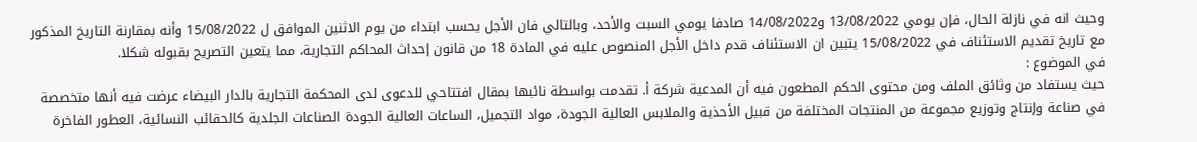وحيث انه في نازلة الحال، فإن يومي 13/08/2022 و14/08/2022 صادفا يومي السبت والأحد، وبالتالي فان الأجل يحسب ابتداء من يوم الاثنين الموافق ل 15/08/2022 وأنه بمقارنة التاريخ المذكور مع تاريخ تقديم الاستئناف في 15/08/2022 يتبين ان الاستئناف قدم داخل الأجل المنصوص عليه في المادة 18 من قانون إحداث المحاكم التجارية، مما يتعين التصريح بقبوله شكلا.
في الموضوع :
حيث يستفاد من وثائق الملف ومن محتوى الحكم المطعون فيه أن المدعية شركة أ. تقدمت بواسطة نائبها بمقال افتتاحي للدعوى لدى المحكمة التجارية بالدار البيضاء عرضت فيه أنها متخصصة في صناعة وإنتاج وتوزيع مجموعة من المنتجات المختلفة من قبيل الأحذية والملابس العالية الجودة، مواد التجميل، الساعات العالية الجودة الصناعات الجلدية كالحقائب النسائية، العطور الفاخرة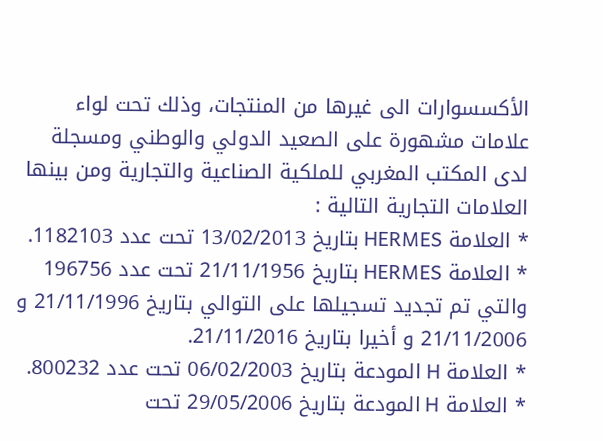الأكسسوارات الى غيرها من المنتجات، وذلك تحت لواء علامات مشهورة على الصعيد الدولي والوطني ومسجلة لدى المكتب المغربي للملكية الصناعية والتجارية ومن بينها العلامات التجارية التالية :
* العلامة HERMES بتاريخ 13/02/2013 تحت عدد 1182103.
* العلامة HERMES بتاريخ 21/11/1956 تحت عدد 196756 والتي تم تجديد تسجيلها على التوالي بتاريخ 21/11/1996 و 21/11/2006 و أخيرا بتاريخ 21/11/2016.
* العلامة H المودعة بتاريخ 06/02/2003 تحت عدد 800232.
* العلامة H المودعة بتاريخ 29/05/2006 تحت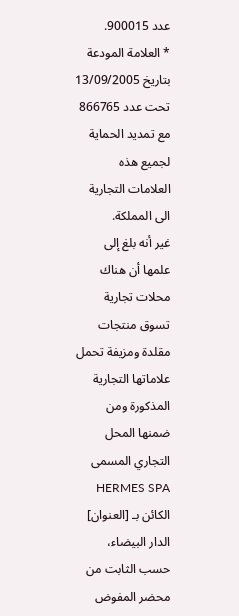عدد 900015.
* العلامة المودعة بتاريخ 13/09/2005 تحت عدد 866765 مع تمديد الحماية لجميع هذه العلامات التجارية الى المملكة.
غير أنه بلغ إلى علمها أن هناك محلات تجارية تسوق منتجات مقلدة ومزيفة تحمل علاماتها التجارية المذكورة ومن ضمنها المحل التجاري المسمى HERMES SPA الكائن بـ [العنوان] الدار البيضاء، حسب الثابت من محضر المفوض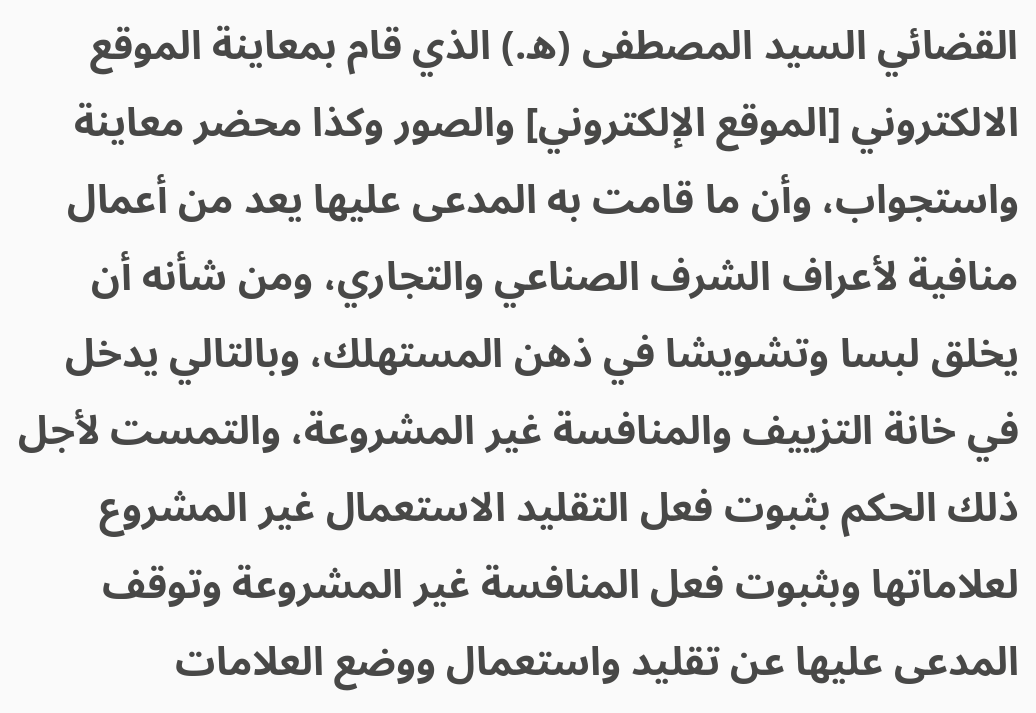القضائي السيد المصطفى (ه.) الذي قام بمعاينة الموقع الالكتروني [الموقع الإلكتروني] والصور وكذا محضر معاينة واستجواب، وأن ما قامت به المدعى عليها يعد من أعمال منافية لأعراف الشرف الصناعي والتجاري، ومن شأنه أن يخلق لبسا وتشويشا في ذهن المستهلك، وبالتالي يدخل في خانة التزييف والمنافسة غير المشروعة، والتمست لأجل ذلك الحكم بثبوت فعل التقليد الاستعمال غير المشروع لعلاماتها وبثبوت فعل المنافسة غير المشروعة وتوقف المدعى عليها عن تقليد واستعمال ووضع العلامات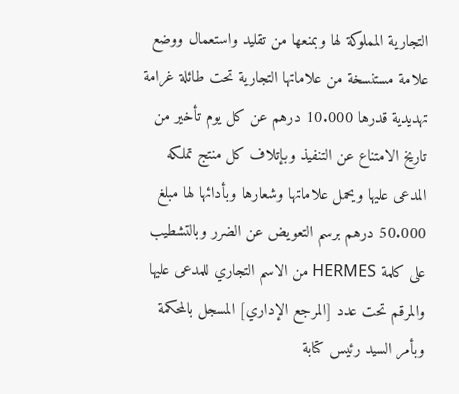التجارية المملوكة لها وبمنعها من تقليد واستعمال ووضع علامة مستنسخة من علاماتها التجارية تحت طائلة غرامة تهديدية قدرها 10.000 درهم عن كل يوم تأخير من تاريخ الامتناع عن التنفيذ وبإتلاف كل منتج تملكه المدعى عليها ويحمل علاماتها وشعارها وبأدائها لها مبلغ 50.000 درهم برسم التعويض عن الضرر وبالتشطيب على كلمة HERMES من الاسم التجاري للمدعى عليها والمرقم تحت عدد [المرجع الإداري] المسجل بالمحكمة وبأمر السيد رئيس كتابة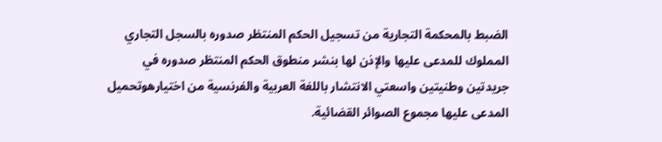الضبط بالمحكمة التجارية من تسجيل الحكم المنتظر صدوره بالسجل التجاري المملوك للمدعى عليها والإذن لها بنشر منطوق الحكم المنتظر صدوره في جريدتين وطنيتين واسعتي الانتشار باللغة العربية والفرنسية من اختيارهوتحميل المدعى عليها مجموع الصوائر القضائية.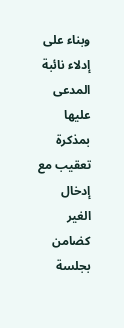وبناء على إدلاء نائبة المدعى عليها بمذكرة تعقيب مع إدخال الغير كضامن بجلسة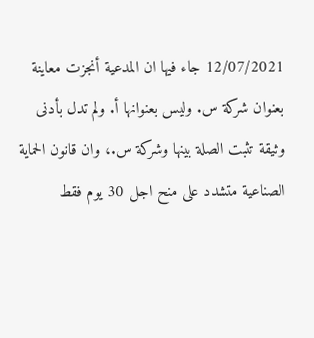12/07/2021 جاء فيها ان المدعية أنجزت معاينة بعنوان شركة س. وليس بعنوانها أ. ولم تدل بأدنى وثيقة تثبت الصلة بينها وشركة س.، وان قانون الحماية الصناعية متشدد على منح اجل 30 يوم فقط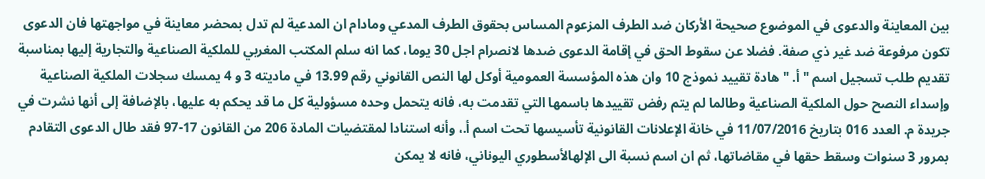بين المعاينة والدعوى في الموضوع صحيحة الأركان ضد الطرف المزعوم المساس بحقوق الطرف المدعي ومادام ان المدعية لم تدل بمحضر معاينة في مواجهتها فان الدعوى تكون مرفوعة ضد غير ذي صفة. فضلا عن سقوط الحق في إقامة الدعوى ضدها لانصرام اجل 30 يوما، كما انه سلم المكتب المغربي للملكية الصناعية والتجارية إليها بمناسبة تقديم طلب تسجيل اسم " أ. " هادة تقييد نموذج 10 وان هذه المؤسسة العمومية أوكل لها النص القانوني رقم 13.99 في ماديته 3 و 4 يمسك سجلات الملكية الصناعية وإسداء النصح حول الملكية الصناعية وطالما لم يتم رفض تقييدها باسمها التي تقدمت به، فانه يتحمل وحده مسؤولية كل ما قد يحكم به عليها، بالإضافة إلى أنها نشرت في جريدة م. العدد 016 بتاريخ 11/07/2016 في خانة الإعلانات القانونية تأسيسها تحت اسم أ.، وأنه استنادا لمقتضيات المادة 206 من القانون 17-97 فقد طال الدعوى التقادم بمرور 3 سنوات وسقط حقها في مقاضاتها، ثم ان اسم نسبة الى الإلهالأسطوري اليوناني، فانه لا يمكن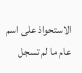الاستحواذ على اسم عام ما لم تسجل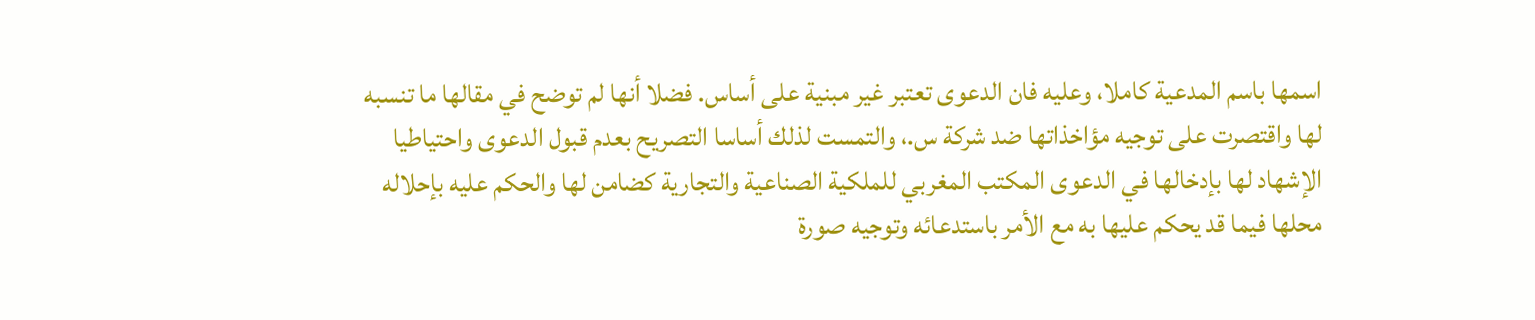اسمها باسم المدعية كاملا، وعليه فان الدعوى تعتبر غير مبنية على أساس. فضلا أنها لم توضح في مقالها ما تنسبه لها واقتصرت على توجيه مؤاخذاتها ضد شركة س.، والتمست لذلك أساسا التصريح بعدم قبول الدعوى واحتياطيا الإشهاد لها بإدخالها في الدعوى المكتب المغربي للملكية الصناعية والتجارية كضامن لها والحكم عليه بإحلاله محلها فيما قد يحكم عليها به مع الأمر باستدعائه وتوجيه صورة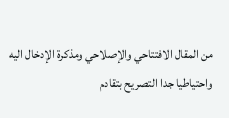من المقال الافتتاحي والإصلاحي ومذكرة الإدخال اليه واحتياطيا جدا التصريح بتقادم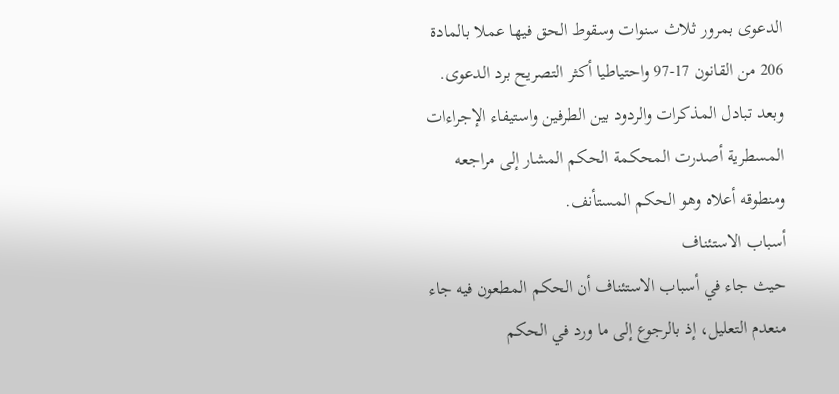الدعوى بمرور ثلاث سنوات وسقوط الحق فيها عملا بالمادة 206 من القانون 17-97 واحتياطيا أكثر التصريح برد الدعوى.
وبعد تبادل المذكرات والردود بين الطرفين واستيفاء الإجراءات المسطرية أصدرت المحكمة الحكم المشار إلى مراجعه ومنطوقه أعلاه وهو الحكم المستأنف.
أسباب الاستئناف
حيث جاء في أسباب الاستئناف أن الحكم المطعون فيه جاء منعدم التعليل، إذ بالرجوع إلى ما ورد في الحكم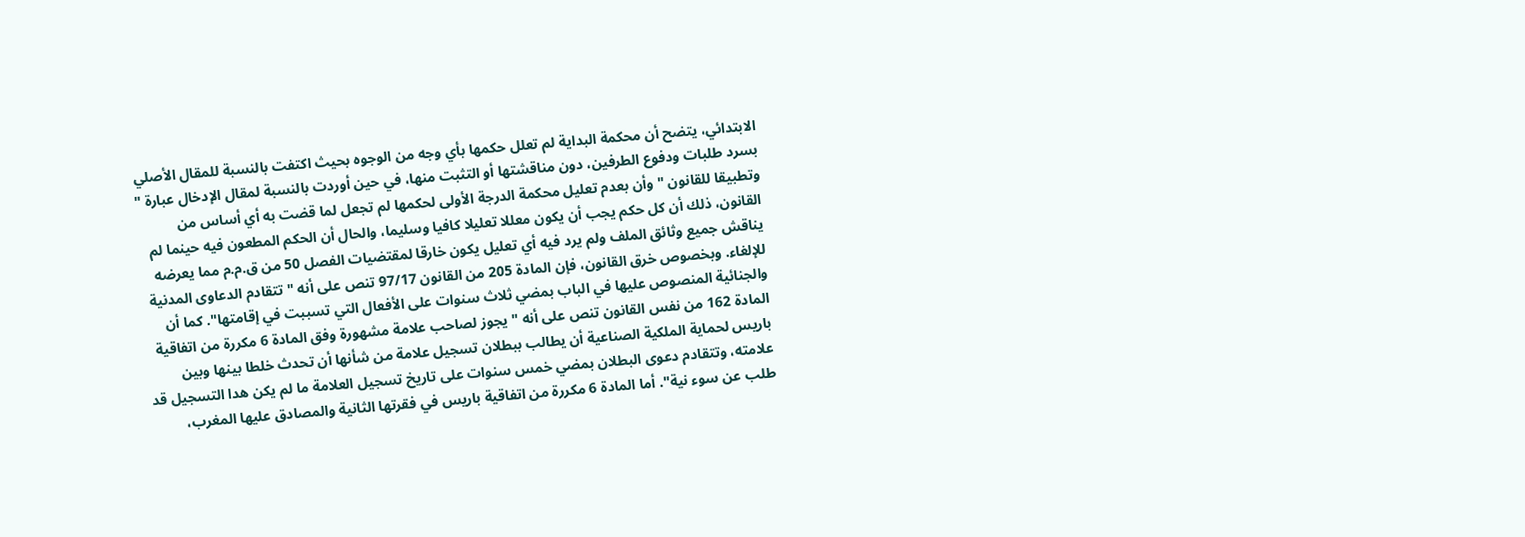الابتدائي، يتضح أن محكمة البداية لم تعلل حكمها بأي وجه من الوجوه بحيث اكتفت بالنسبة للمقال الأصلي بسرد طلبات ودفوع الطرفين، دون مناقشتها أو التثبت منها، في حين أوردت بالنسبة لمقال الإدخال عبارة " وتطبيقا للقانون " وأن بعدم تعليل محكمة الدرجة الأولى لحكمها لم تجعل لما قضت به أي أساس من القانون، ذلك أن كل حكم يجب أن يكون معللا تعليلا کافیا وسلیما، والحال أن الحكم المطعون فيه حينما لم يناقش جميع وثائق الملف ولم يرد فيه أي تعليل يكون خارقا لمقتضيات الفصل 50 من ق.م.م مما يعرضه للإلغاء. وبخصوص خرق القانون، فإن المادة 205 من القانون 97/17 تنص على أنه " تتقادم الدعاوى المدنية والجنائية المنصوص عليها في الباب بمضي ثلاث سنوات على الأفعال التي تسببت في إقامتها". كما أن المادة 162 من نفس القانون تنص على أنه " يجوز لصاحب علامة مشهورة وفق المادة 6 مكررة من اتفاقية باريس لحماية الملكية الصناعية أن يطالب ببطلان تسجيل علامة من شأنها أن تحدث خلطا بينها وبين علامته، وتتقادم دعوى البطلان بمضي خمس سنوات على تاريخ تسجيل العلامة ما لم يكن هدا التسجيل قد طلب عن سوء نية". أما المادة 6 مكررة من اتفاقية باريس في فقرتها الثانية والمصادق عليها المغرب،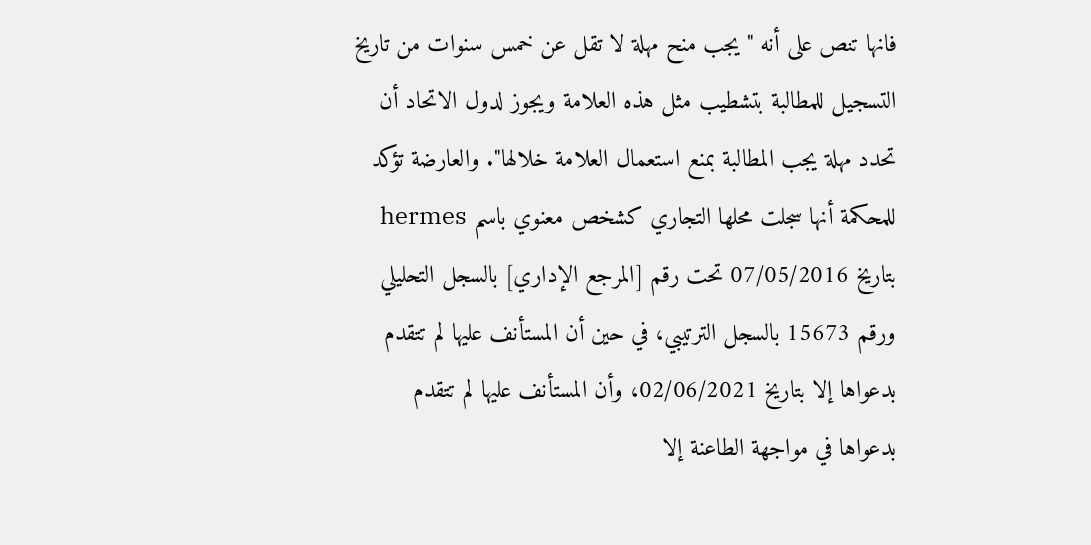فانها تنص على أنه " يجب منح مهلة لا تقل عن خمس سنوات من تاريخ التسجيل للمطالبة بتشطيب مثل هذه العلامة ويجوز لدول الاتحاد أن تحدد مهلة يجب المطالبة بمنع استعمال العلامة خلالها". والعارضة تؤكد للمحكمة أنها سجلت محلها التجاري كشخص معنوي باسم hermes بتاريخ 07/05/2016 تحت رقم [المرجع الإداري] بالسجل التحليلي ورقم 15673 بالسجل الترتيبي، في حين أن المستأنف عليها لم تتقدم بدعواها إلا بتاريخ 02/06/2021، وأن المستأنف عليها لم تتقدم بدعواها في مواجهة الطاعنة إلا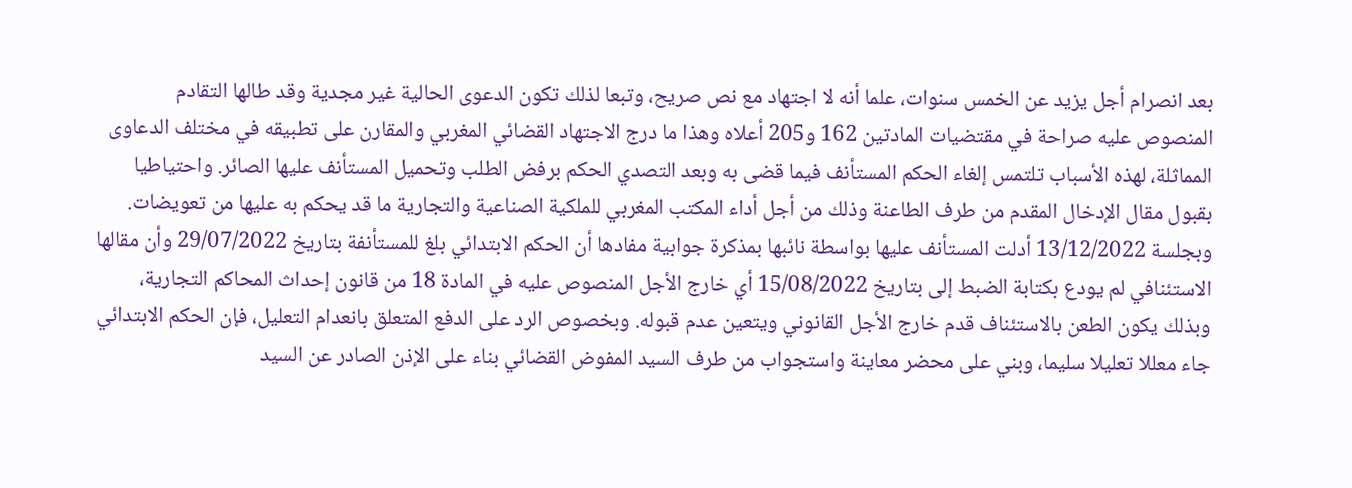بعد انصرام أجل يزيد عن الخمس سنوات، علما أنه لا اجتهاد مع نص صريح، وتبعا لذلك تكون الدعوى الحالية غير مجدية وقد طالها التقادم المنصوص عليه صراحة في مقتضيات المادتين 162 و205 أعلاه وهذا ما درج الاجتهاد القضائي المغربي والمقارن على تطبيقه في مختلف الدعاوى المماثلة، لهذه الأسباب تلتمس إلغاء الحكم المستأنف فيما قضى به وبعد التصدي الحكم برفض الطلب وتحميل المستأنف عليها الصائر. واحتياطيا بقبول مقال الإدخال المقدم من طرف الطاعنة وذلك من أجل أداء المكتب المغربي للملكية الصناعية والتجارية ما قد يحكم به عليها من تعويضات.
وبجلسة 13/12/2022 أدلت المستأنف عليها بواسطة نائبها بمذكرة جوابية مفادها أن الحكم الابتدائي بلغ للمستأنفة بتاريخ 29/07/2022 وأن مقالها الاستئنافي لم يودع بكتابة الضبط إلى بتاريخ 15/08/2022 أي خارج الأجل المنصوص عليه في المادة 18 من قانون إحداث المحاكم التجارية، وبذلك يكون الطعن بالاستئناف قدم خارج الأجل القانوني ويتعين عدم قبوله. وبخصوص الرد على الدفع المتعلق بانعدام التعليل، فإن الحكم الابتدائي جاء معللا تعليلا سليما، وبني على محضر معاينة واستجواب من طرف السيد المفوض القضائي بناء على الإذن الصادر عن السيد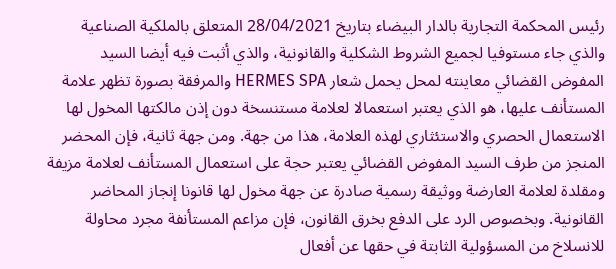رئيس المحكمة التجارية بالدار البيضاء بتاريخ 28/04/2021 المتعلق بالملكية الصناعية والذي جاء مستوفيا لجميع الشروط الشكلية والقانونية، والذي أثبت فيه أيضا السيد المفوض القضائي معاينته لمحل يحمل شعار HERMES SPA والمرفقة بصورة تظهر علامة المستأنف عليها، هو الذي يعتبر استعمالا لعلامة مستنسخة دون إذن مالكتها المخول لها الاستعمال الحصري والاستئثاري لهذه العلامة، هذا من جهة. ومن جهة ثانية، فإن المحضر المنجز من طرف السيد المفوض القضائي يعتبر حجة على استعمال المستأنف لعلامة مزيفة ومقلدة لعلامة العارضة ووثيقة رسمية صادرة عن جهة مخول لها قانونا إنجاز المحاضر القانونية. وبخصوص الرد على الدفع بخرق القانون، فإن مزاعم المستأنفة مجرد محاولة للانسلاخ من المسؤولية الثابتة في حقها عن أفعال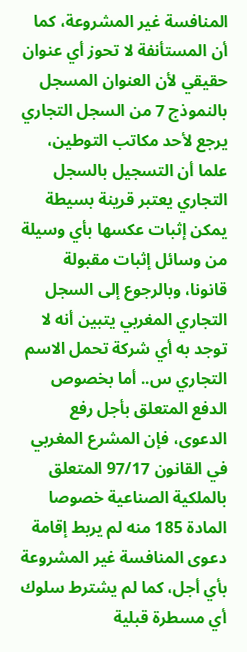المنافسة غير المشروعة، كما أن المستأنفة لا تحوز أي عنوان حقيقي لأن العنوان المسجل بالنموذج 7 من السجل التجاري يرجع لأحد مكاتب التوطين، علما أن التسجيل بالسجل التجاري يعتبر قرينة بسيطة يمكن إثبات عكسها بأي وسيلة من وسائل إثبات مقبولة قانونا، وبالرجوع إلى السجل التجاري المغربي يتبين أنه لا توجد به أي شركة تحمل الاسم التجاري س.. أما بخصوص الدفع المتعلق بأجل رفع الدعوى، فإن المشرع المغربي في القانون 97/17 المتعلق بالملكية الصناعية خصوصا المادة 185 منه لم يربط إقامة دعوى المنافسة غير المشروعة بأي أجل، كما لم يشترط سلوك أي مسطرة قبلية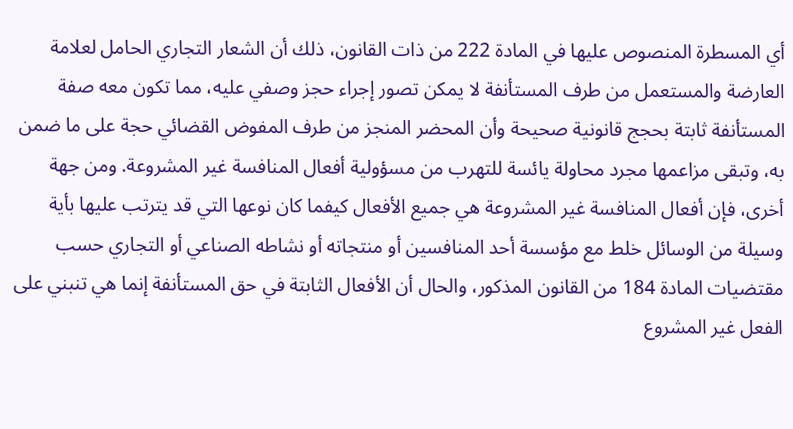أي المسطرة المنصوص عليها في المادة 222 من ذات القانون، ذلك أن الشعار التجاري الحامل لعلامة العارضة والمستعمل من طرف المستأنفة لا يمكن تصور إجراء حجز وصفي عليه، مما تكون معه صفة المستأنفة ثابتة بحجج قانونية صحيحة وأن المحضر المنجز من طرف المفوض القضائي حجة على ما ضمن به، وتبقى مزاعمها مجرد محاولة يائسة للتهرب من مسؤولية أفعال المنافسة غير المشروعة. ومن جهة أخرى، فإن أفعال المنافسة غير المشروعة هي جميع الأفعال كيفما كان نوعها التي قد يترتب عليها بأية وسيلة من الوسائل خلط مع مؤسسة أحد المنافسين أو منتجاته أو نشاطه الصناعي أو التجاري حسب مقتضيات المادة 184 من القانون المذكور، والحال أن الأفعال الثابتة في حق المستأنفة إنما هي تنبني على الفعل غير المشروع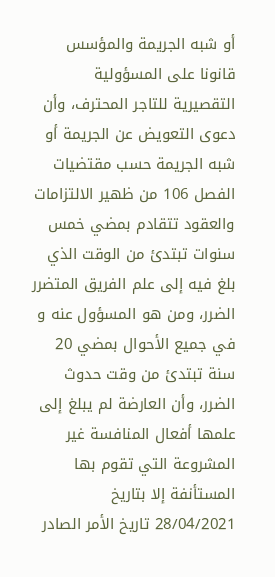أو شبه الجريمة والمؤسس قانونا على المسؤولية التقصيرية للتاجر المحترف، وأن دعوى التعويض عن الجريمة أو شبه الجريمة حسب مقتضيات الفصل 106 من ظهير الالتزامات والعقود تتقادم بمضي خمس سنوات تبتدئ من الوقت الذي بلغ فيه إلى علم الفريق المتضرر الضرر، ومن هو المسؤول عنه و في جميع الأحوال بمضي 20 سنة تبتدئ من وقت حدوث الضرر، وأن العارضة لم يبلغ إلى علمها أفعال المنافسة غير المشروعة التي تقوم بها المستأنفة إلا بتاريخ 28/04/2021 تاريخ الأمر الصادر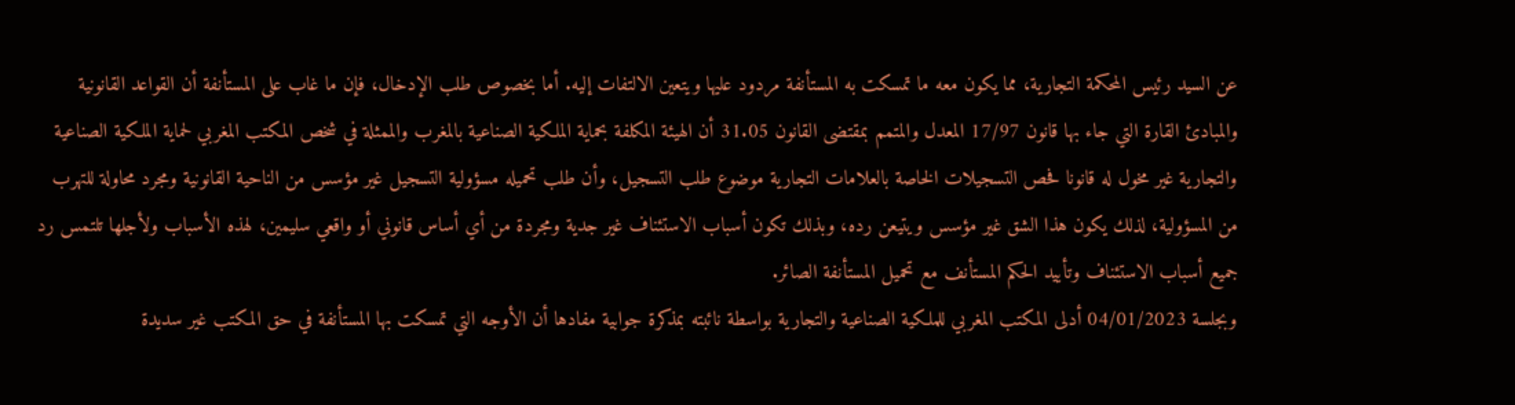عن السيد رئيس المحكمة التجارية، مما يكون معه ما تمسكت به المستأنفة مردود عليها ويتعين الالتفات إليه. أما بخصوص طلب الإدخال، فإن ما غاب على المستأنفة أن القواعد القانونية والمبادئ القارة التي جاء بها قانون 17/97 المعدل والمتمم بمقتضى القانون 31.05 أن الهيئة المكلفة بحماية الملكية الصناعية بالمغرب والممثلة في شخص المكتب المغربي لحماية الملكية الصناعية والتجارية غير مخول له قانونا فحص التسجيلات الخاصة بالعلامات التجارية موضوع طلب التسجيل، وأن طلب تحميله مسؤولية التسجيل غير مؤسس من الناحية القانونية ومجرد محاولة للتهرب من المسؤولية، لذلك يكون هذا الشق غير مؤسس ويتيعن رده، وبذلك تكون أسباب الاستئناف غير جدية ومجردة من أي أساس قانوني أو واقعي سليمين، لهذه الأسباب ولأجلها تلتمس رد جميع أسباب الاستئناف وتأييد الحكم المستأنف مع تحميل المستأنفة الصائر.
وبجلسة 04/01/2023 أدلى المكتب المغربي للملكية الصناعية والتجارية بواسطة نائبته بمذكرة جوابية مفادها أن الأوجه التي تمسكت بها المستأنفة في حق المكتب غير سديدة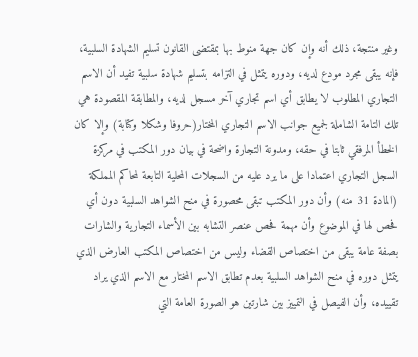وغير منتجة، ذلك أنه وإن كان جهة منوط بها بمقتضى القانون تسليم الشهادة السلبية، فإنه يبقى مجرد مودع لديه، ودوره يتمثل في التزامه بتسليم شهادة سلبية تفيد أن الاسم التجاري المطلوب لا يطابق أي اسم تجاري آخر مسجل لديه، والمطابقة المقصودة هي تلك التامة الشاملة لجميع جوانب الاسم التجاري المختار(حروفا وشكلا وكتابة) وإلا كان الخطأ المرفقي ثابتا في حقه، ومدونة التجارة واضحة في بيان دور المكتب في مركزة السجل التجاري اعتمادا على ما يرد عليه من السجلات المحلية التابعة لمحاكم المملكة (المادة 31 منه) وأن دور المكتب تبقى محصورة في منح الشواهد السلبية دون أي فحص لها في الموضوع وأن مهمة فحص عنصر التشابه بين الأسماء التجارية والشارات بصفة عامة يبقى من اختصاص القضاء وليس من اختصاص المكتب العارض الذي يتمثل دوره في منح الشواهد السلبية بعدم تطابق الاسم المختار مع الاسم الذي يراد تقييده، وأن الفيصل في التمييز بين شارتين هو الصورة العامة التي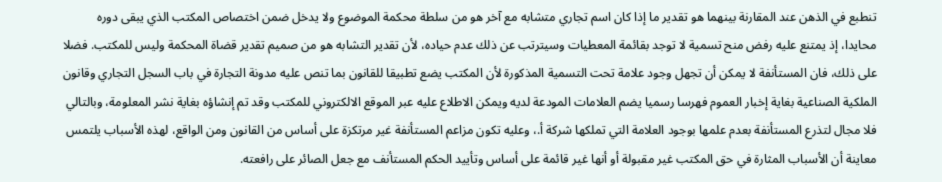تنطبع في الذهن عند المقارنة بينهما هو تقدير ما إذا كان اسم تجاري متشابه مع آخر هو من سلطة محكمة الموضوع ولا يدخل ضمن اختصاص المكتب الذي يبقى دوره محايدا، إذ يمتنع عليه رفض منح تسمية لا توجد بقائمة المعطيات وسيترتب عن ذلك عدم حياده، لأن تقدير التشابه هو من صميم تقدير قضاة المحكمة وليس للمكتب. فضلا على ذلك، فان المستأنفة لا يمكن أن تجهل وجود علامة تحت التسمية المذكورة لأن المكتب يضع تطبيقا للقانون بما تنص عليه مدونة التجارة في باب السجل التجاري وقانون الملكية الصناعية بغاية إخبار العموم فهرسا رسميا يضم العلامات المودعة لديه ويمكن الاطلاع عليه عبر الموقع الالكتروني للمكتب وقد تم إنشاؤه بغاية نشر المعلومة، وبالتالي فلا مجال لتذرع المستأنفة بعدم علمها بوجود العلامة التي تملكها شركة أ.، وعليه تكون مزاعم المستأنفة غير مرتكزة على أساس من القانون ومن الواقع، لهذه الأسباب يلتمس معاينة أن الأسباب المثارة في حق المكتب غير مقبولة أو أنها غير قائمة على أساس وتأييد الحكم المستأنف مع جعل الصائر على رافعته.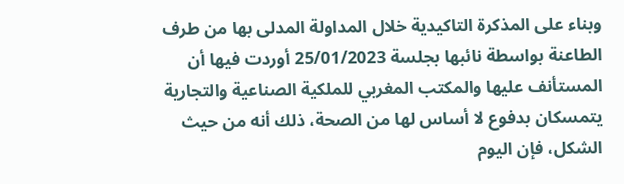وبناء على المذكرة التاكيدية خلال المداولة المدلى بها من طرف الطاعنة بواسطة نائبها بجلسة 25/01/2023 أوردت فيها أن المستأنف عليها والمكتب المغربي للملكية الصناعية والتجارية يتمسكان بدفوع لا أساس لها من الصحة، ذلك أنه من حيث الشكل، فإن اليوم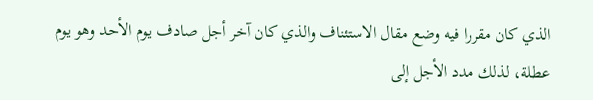الذي كان مقررا فيه وضع مقال الاستئناف والذي كان آخر أجل صادف يوم الأحد وهو يوم عطلة، لذلك مدد الأجل إلى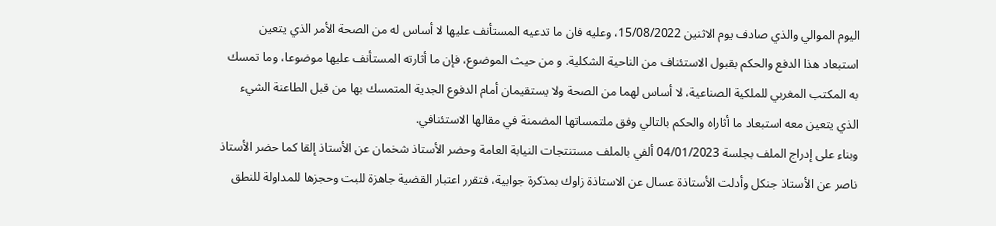اليوم الموالي والذي صادف يوم الاثنين 15/08/2022، وعليه فان ما تدعيه المستأنف عليها لا أساس له من الصحة الأمر الذي يتعين استبعاد هذا الدفع والحكم بقبول الاستئناف من الناحية الشكلية. و من حيث الموضوع، فإن ما أثارته المستأنف عليها موضوعا، وما تمسك به المكتب المغربي للملكية الصناعية، لا أساس لهما من الصحة ولا يستقيمان أمام الدفوع الجدية المتمسك بها من قبل الطاعنة الشيء الذي يتعين معه استبعاد ما أثاراه والحكم بالتالي وفق ملتمساتها المضمنة في مقالها الاستئنافي.
وبناء على إدراج الملف بجلسة 04/01/2023 ألفي بالملف مستنتجات النيابة العامة وحضر الأستاذ شخمان عن الأستاذ إلقا كما حضر الأستاذ ناصر عن الأستاذ جنكل وأدلت الأستاذة عسال عن الاستاذة زاوك بمذكرة جوابية، فتقرر اعتبار القضية جاهزة للبت وحجزها للمداولة للنطق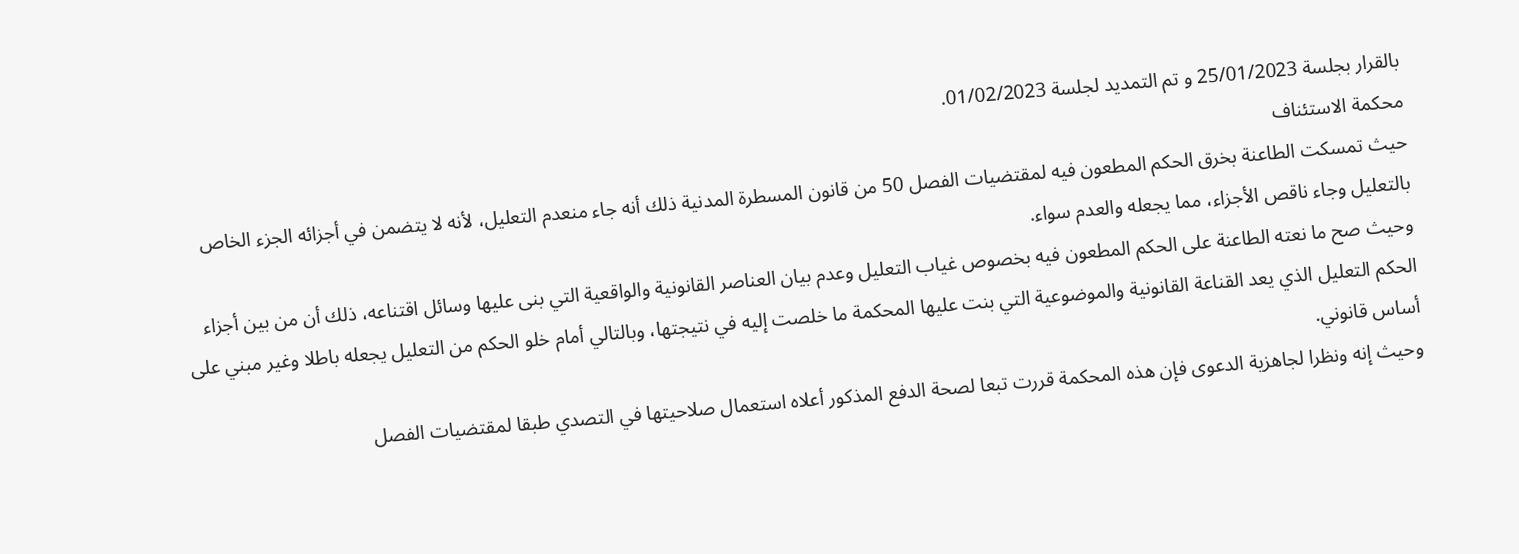بالقرار بجلسة 25/01/2023 و تم التمديد لجلسة 01/02/2023.
محكمة الاستئناف
حيث تمسكت الطاعنة بخرق الحكم المطعون فيه لمقتضيات الفصل 50 من قانون المسطرة المدنية ذلك أنه جاء منعدم التعليل، لأنه لا يتضمن في أجزائه الجزء الخاص بالتعليل وجاء ناقص الأجزاء، مما يجعله والعدم سواء.
وحيث صح ما نعته الطاعنة على الحكم المطعون فيه بخصوص غياب التعليل وعدم بيان العناصر القانونية والواقعية التي بنى عليها وسائل اقتناعه، ذلك أن من بين أجزاء الحكم التعليل الذي يعد القناعة القانونية والموضوعية التي بنت عليها المحكمة ما خلصت إليه في نتيجتها، وبالتالي أمام خلو الحكم من التعليل يجعله باطلا وغير مبني على أساس قانوني.
وحيث إنه ونظرا لجاهزية الدعوى فإن هذه المحكمة قررت تبعا لصحة الدفع المذكور أعلاه استعمال صلاحيتها في التصدي طبقا لمقتضيات الفصل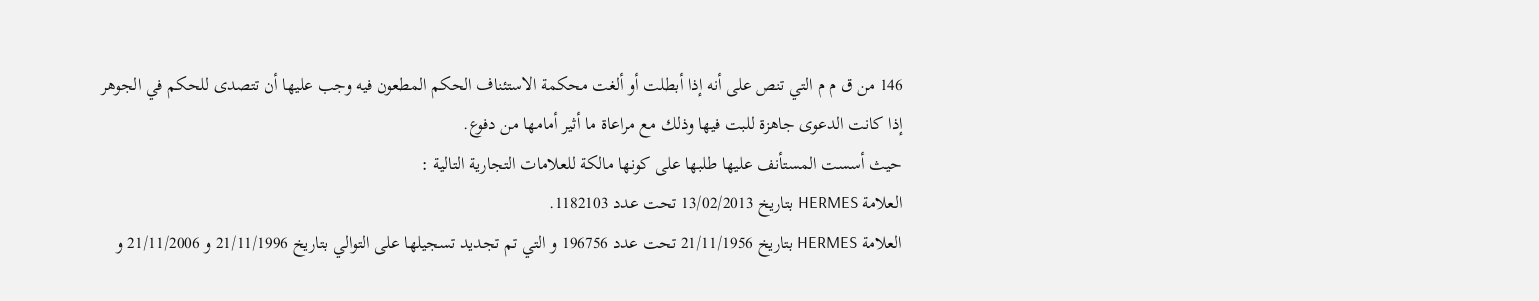146 من ق م م التي تنص على أنه إذا أبطلت أو ألغت محكمة الاستئناف الحكم المطعون فيه وجب عليها أن تتصدى للحكم في الجوهر إذا كانت الدعوى جاهزة للبت فيها وذلك مع مراعاة ما أثير أمامها من دفوع.
حيث أسست المستأنف عليها طلبها على كونها مالكة للعلامات التجارية التالية :
العلامة HERMES بتاريخ 13/02/2013 تحت عدد 1182103.
العلامة HERMES بتاريخ 21/11/1956 تحت عدد 196756 و التي تم تجديد تسجيلها على التوالي بتاريخ 21/11/1996 و 21/11/2006 و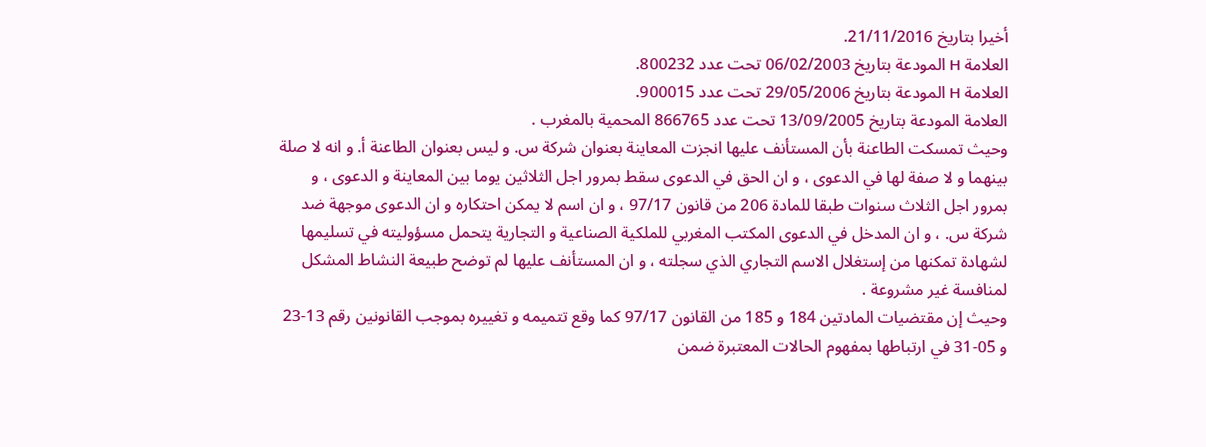أخيرا بتاريخ 21/11/2016.
العلامة H المودعة بتاريخ 06/02/2003 تحت عدد 800232.
العلامة H المودعة بتاريخ 29/05/2006 تحت عدد 900015.
العلامة المودعة بتاريخ 13/09/2005 تحت عدد 866765 المحمية بالمغرب .
وحيث تمسكت الطاعنة بأن المستأنف عليها انجزت المعاينة بعنوان شركة س. و ليس بعنوان الطاعنة أ. و انه لا صلة بينهما و لا صفة لها في الدعوى ، و ان الحق في الدعوى سقط بمرور اجل الثلاثين يوما بين المعاينة و الدعوى ، و بمرور اجل الثلاث سنوات طبقا للمادة 206 من قانون 97/17 ، و ان اسم لا يمكن احتكاره و ان الدعوى موجهة ضد شركة س. ، و ان المدخل في الدعوى المكتب المغربي للملكية الصناعية و التجارية يتحمل مسؤوليته في تسليمها لشهادة تمكنها من إستغلال الاسم التجاري الذي سجلته ، و ان المستأنف عليها لم توضح طبيعة النشاط المشكل لمنافسة غير مشروعة .
وحيث إن مقتضيات المادتين 184 و 185 من القانون 97/17 كما وقع تتميمه و تغييره بموجب القانونين رقم 13-23 و 05-31 في ارتباطها بمفهوم الحالات المعتبرة ضمن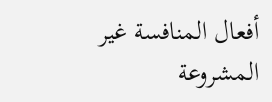أفعال المنافسة غير المشروعة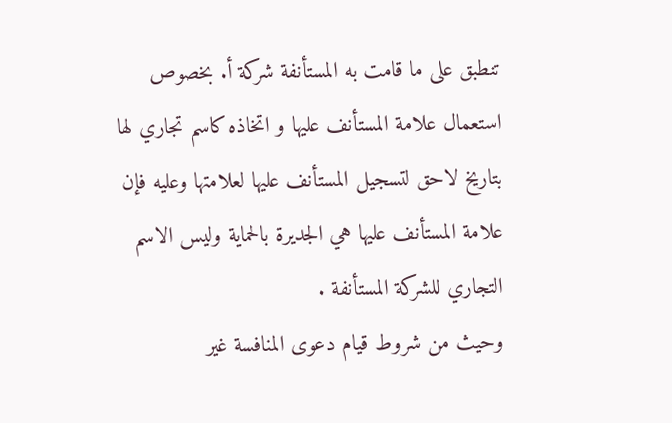تنطبق على ما قامت به المستأنفة شركة أ. بخصوص استعمال علامة المستأنف عليها و اتخاذه كاسم تجاري لها بتاريخ لاحق لتسجيل المستأنف عليها لعلامتها وعليه فإن علامة المستأنف عليها هي الجديرة بالحماية وليس الاسم التجاري للشركة المستأنفة .
وحيث من شروط قيام دعوى المنافسة غير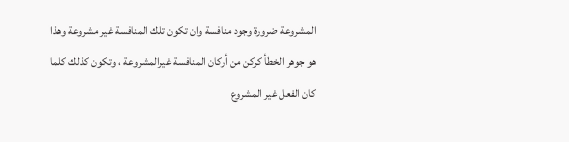المشروعة ضرورة وجود منافسة وان تكون تلك المنافسة غير مشروعة وهذا هو جوهر الخطأ كركن من أركان المنافسة غيرالمشروعة ، وتكون كذلك كلما كان الفعل غير المشروع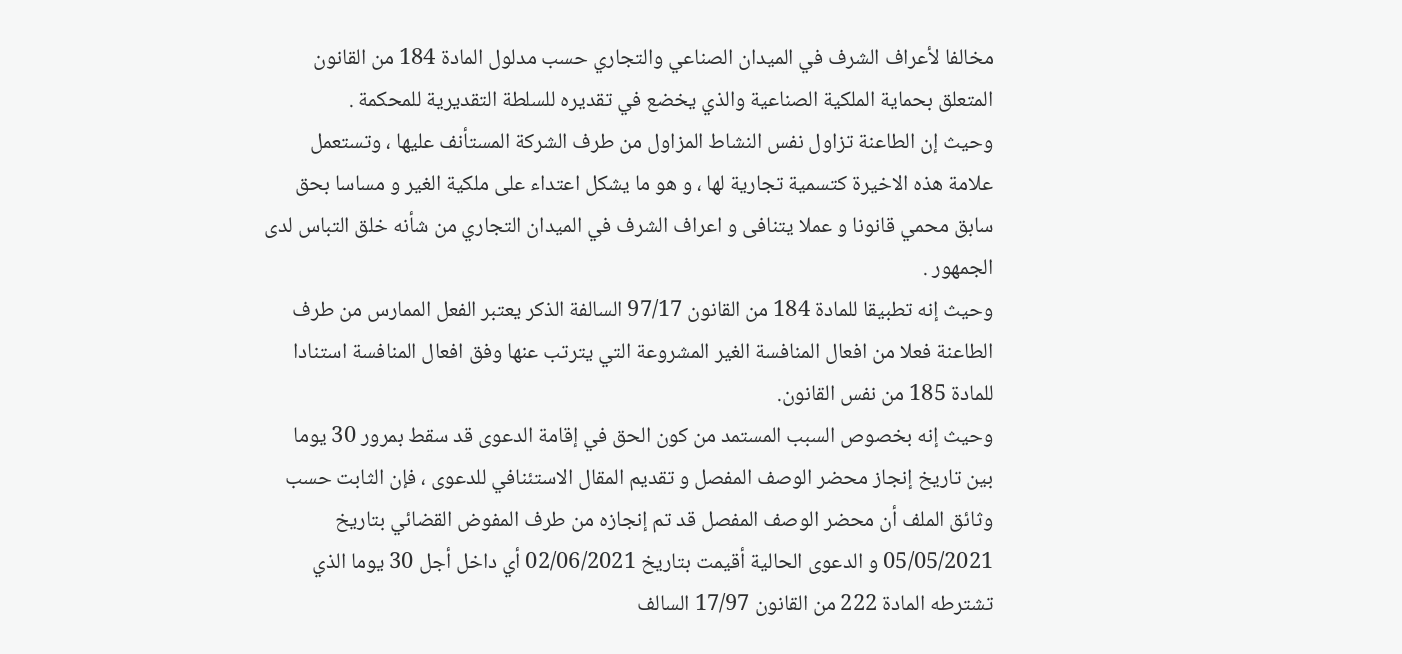مخالفا لأعراف الشرف في الميدان الصناعي والتجاري حسب مدلول المادة 184 من القانون المتعلق بحماية الملكية الصناعية والذي يخضع في تقديره للسلطة التقديرية للمحكمة .
وحيث إن الطاعنة تزاول نفس النشاط المزاول من طرف الشركة المستأنف عليها ، وتستعمل علامة هذه الاخيرة كتسمية تجارية لها ، و هو ما يشكل اعتداء على ملكية الغير و مساسا بحق سابق محمي قانونا و عملا يتنافى و اعراف الشرف في الميدان التجاري من شأنه خلق التباس لدى الجمهور .
وحيث إنه تطبيقا للمادة 184 من القانون 97/17 السالفة الذكر يعتبر الفعل الممارس من طرف الطاعنة فعلا من افعال المنافسة الغير المشروعة التي يترتب عنها وفق افعال المنافسة استنادا للمادة 185 من نفس القانون.
وحيث إنه بخصوص السبب المستمد من كون الحق في إقامة الدعوى قد سقط بمرور 30 يوما بين تاريخ إنجاز محضر الوصف المفصل و تقديم المقال الاستئنافي للدعوى ، فإن الثابت حسب وثائق الملف أن محضر الوصف المفصل قد تم إنجازه من طرف المفوض القضائي بتاريخ 05/05/2021 و الدعوى الحالية أقيمت بتاريخ 02/06/2021 أي داخل أجل 30 يوما الذي تشترطه المادة 222 من القانون 17/97 السالف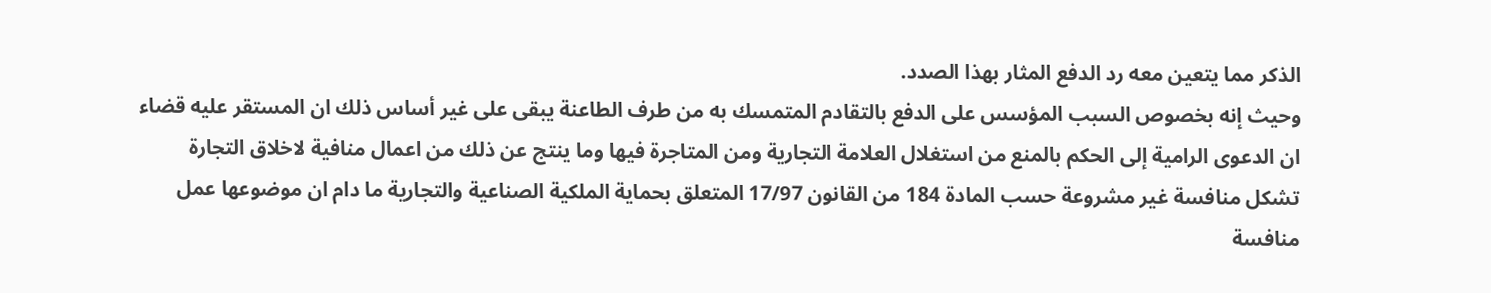الذكر مما يتعين معه رد الدفع المثار بهذا الصدد.
وحيث إنه بخصوص السبب المؤسس على الدفع بالتقادم المتمسك به من طرف الطاعنة يبقى على غير أساس ذلك ان المستقر عليه قضاء ان الدعوى الرامية إلى الحكم بالمنع من استغلال العلامة التجارية ومن المتاجرة فيها وما ينتج عن ذلك من اعمال منافية لاخلاق التجارة تشكل منافسة غير مشروعة حسب المادة 184 من القانون 17/97 المتعلق بحماية الملكية الصناعية والتجارية ما دام ان موضوعها عمل منافسة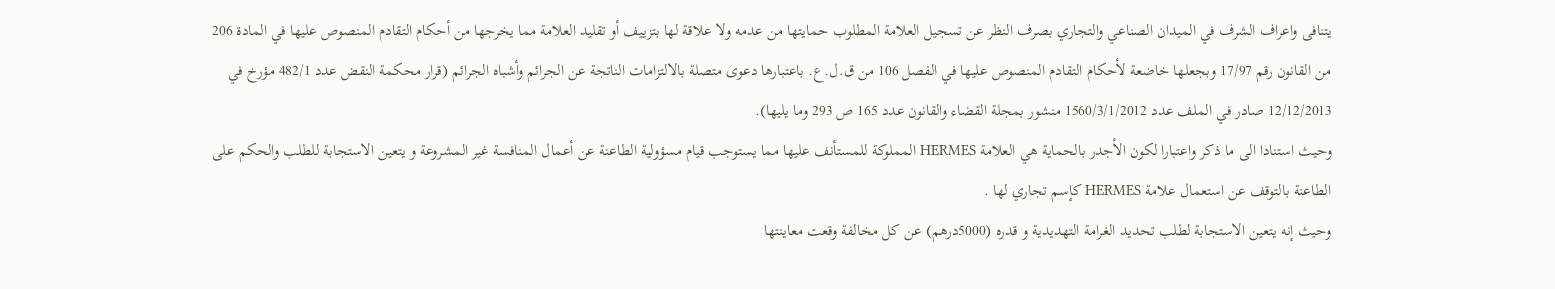يتنافى واعراف الشرف في الميدان الصناعي والتجاري بصرف النظر عن تسجيل العلامة المطلوب حمايتها من عدمه ولا علاقة لها بتزييف أو تقليد العلامة مما يخرجها من أحكام التقادم المنصوص عليها في المادة 206 من القانون رقم 17/97 وبجعلها خاضعة لأحكام التقادم المنصوص عليها في الفصل 106 من ق.ل.ع. باعتبارها دعوى متصلة بالالتزامات الناتجة عن الجرائم وأشباه الجرائم (قرار محكمة النقض عدد 482/1 مؤرخ في 12/12/2013 صادر في الملف عدد 1560/3/1/2012 منشور بمجلة القضاء والقانون عدد 165 ص 293 وما يليها).
وحيث استنادا الى ما ذكر واعتبارا لكون الأجدر بالحماية هي العلامة HERMES المملوكة للمستأنف عليها مما يستوجب قيام مسؤولية الطاعنة عن أعمال المنافسة غير المشروعة و يتعين الاستجابة للطلب والحكم على الطاعنة بالتوقف عن استعمال علامة HERMES كإسم تجاري لها .
وحيث إنه يتعين الاستجابة لطلب تحديد الغرامة التهديدية و قدره (5000درهم) عن كل مخالفة وقعت معاينتها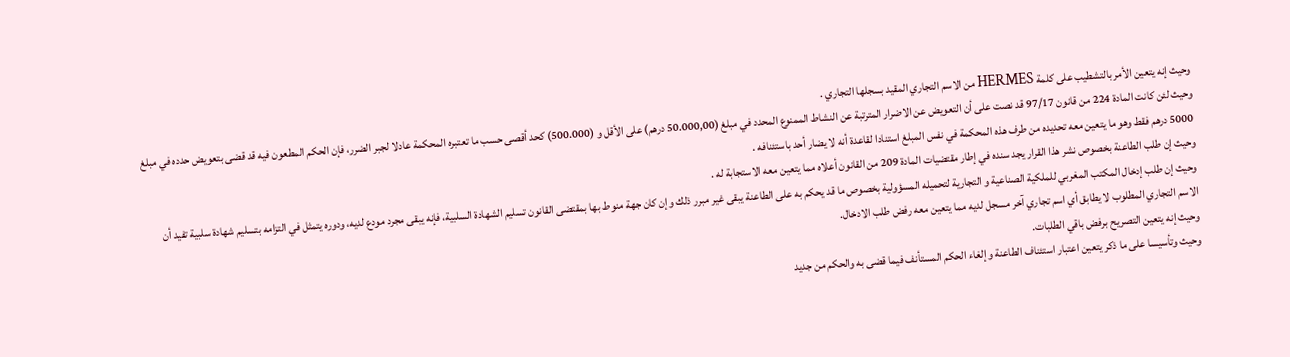وحيث إنه يتعين الأمر بالتشطيب على كلمة HERMES من الاسم التجاري المقيد بسجلها التجاري .
وحيث لئن كانت المادة 224 من قانون 97/17 قد نصت على أن التعويض عن الاضرار المترتبة عن النشاط الممنوع المحدد في مبلغ (50.000,00 درهم) على الأقل و (500.000) كحد أقصى حسب ما تعتبره المحكمة عادلا لجبر الضرر، فإن الحكم المطعون فيه قد قضى بتعويض حدده في مبلغ 5000 درهم فقط وهو ما يتعين معه تحديده من طرف هذه المحكمة في نفس المبلغ استنادا لقاعدة أنه لا يضار أحد باستئنافه .
وحيث إن طلب الطاعنة بخصوص نشر هذا القرار يجد سنده في إطار مقتضيات المادة 209 من القانون أعلاه مما يتعين معه الاستجابة له .
وحيث إن طلب إدخال المكتب المغربي للملكية الصناعية و التجارية لتحميله المسؤولية بخصوص ما قد يحكم به على الطاعنة يبقى غير مبرر ذلك وإن كان جهة منوط بها بمقتضى القانون تسليم الشهادة السلبية، فإنه يبقى مجرد مودع لديه، ودوره يتمثل في التزامه بتسليم شهادة سلبية تفيد أن الاسم التجاري المطلوب لا يطابق أي اسم تجاري آخر مسجل لديه مما يتعين معه رفض طلب الادخال.
وحيث إنه يتعين التصريح برفض باقي الطلبات.
وحيث وتأسيسا على ما ذكر يتعين اعتبار استئناف الطاعنة وإلغاء الحكم المستأنف فيما قضى به والحكم من جديد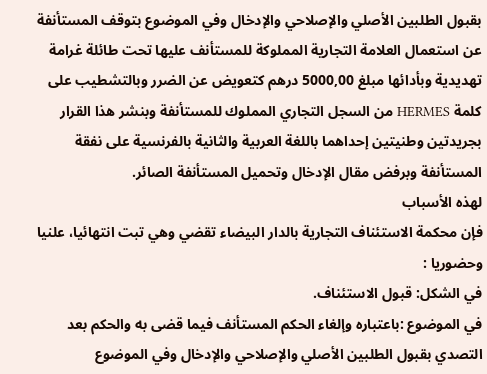بقبول الطلبين الأصلي والإصلاحي والإدخال وفي الموضوع بتوقف المستأنفة عن استعمال العلامة التجارية المملوكة للمستأنف عليها تحت طائلة غرامة تهديدية وبأدائها مبلغ 5000,00 درهم كتعويض عن الضرر وبالتشطيب على كلمة HERMES من السجل التجاري المملوك للمستأنفة وبنشر هذا القرار بجريدتين وطنيتين إحداهما باللغة العربية والثانية بالفرنسية على نفقة المستأنفة وبرفض مقال الإدخال وتحميل المستأنفة الصائر.
لهذه الأسباب
فإن محكمة الاستئناف التجارية بالدار البيضاء تقضي وهي تبت انتهائيا، علنيا وحضوريا :
في الشكل: قبول الاستئناف.
في الموضوع :باعتباره وإلغاء الحكم المستأنف فيما قضى به والحكم بعد التصدي بقبول الطلبين الأصلي والإصلاحي والإدخال وفي الموضوع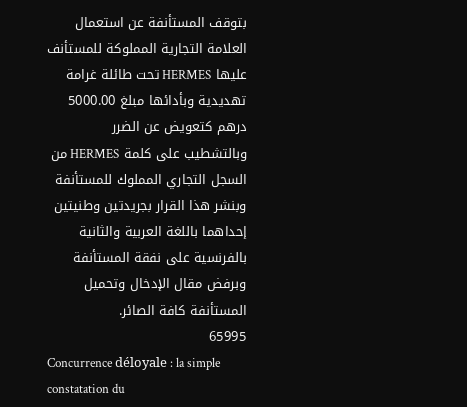بتوقف المستأنفة عن استعمال العلامة التجارية المملوكة للمستأنف عليها HERMES تحت طائلة غرامة تهديدية وبأدائها مبلغ 5000.00 درهم كتعويض عن الضرر وبالتشطيب على كلمة HERMES من السجل التجاري المملوك للمستأنفة وبنشر هذا القرار بجريدتين وطنيتين إحداهما باللغة العربية والثانية بالفرنسية على نفقة المستأنفة وبرفض مقال الإدخال وتحميل المستأنفة كافة الصائر.
65995
Concurrence déloyale : la simple constatation du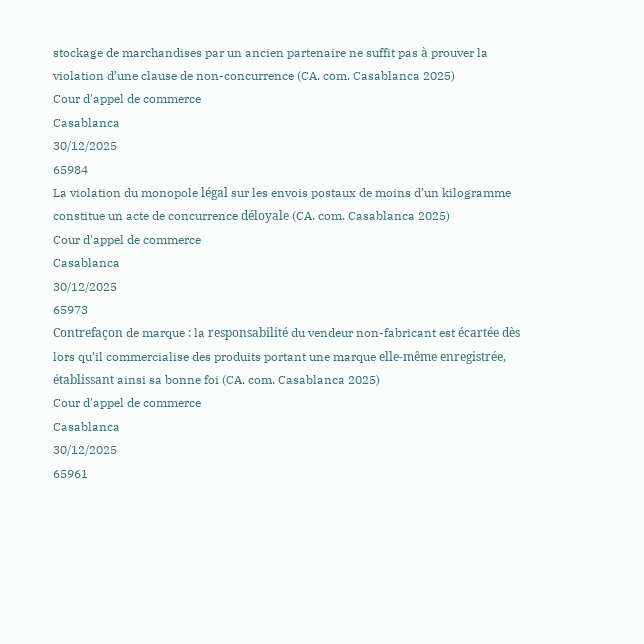stockage de marchandises par un ancien partenaire ne suffit pas à prouver la violation d’une clause de non-concurrence (CA. com. Casablanca 2025)
Cour d'appel de commerce
Casablanca
30/12/2025
65984
La violation du monopole légal sur les envois postaux de moins d’un kilogramme constitue un acte de concurrence déloyale (CA. com. Casablanca 2025)
Cour d'appel de commerce
Casablanca
30/12/2025
65973
Contrefaçon de marque : la responsabilité du vendeur non-fabricant est écartée dès lors qu’il commercialise des produits portant une marque elle-même enregistrée, établissant ainsi sa bonne foi (CA. com. Casablanca 2025)
Cour d'appel de commerce
Casablanca
30/12/2025
65961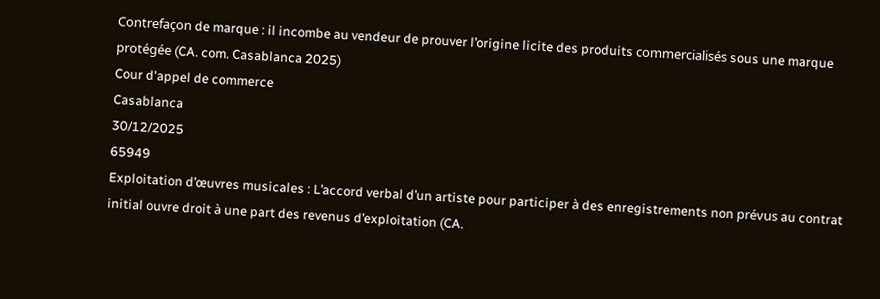Contrefaçon de marque : il incombe au vendeur de prouver l’origine licite des produits commercialisés sous une marque protégée (CA. com. Casablanca 2025)
Cour d'appel de commerce
Casablanca
30/12/2025
65949
Exploitation d’œuvres musicales : L’accord verbal d’un artiste pour participer à des enregistrements non prévus au contrat initial ouvre droit à une part des revenus d’exploitation (CA.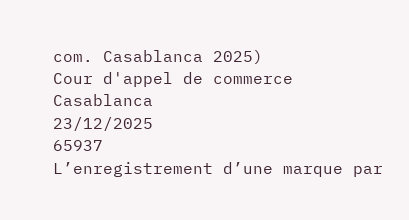com. Casablanca 2025)
Cour d'appel de commerce
Casablanca
23/12/2025
65937
L’enregistrement d’une marque par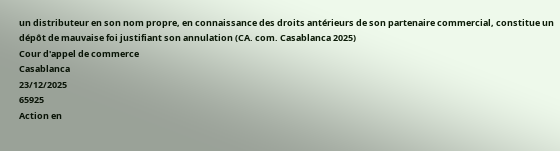un distributeur en son nom propre, en connaissance des droits antérieurs de son partenaire commercial, constitue un dépôt de mauvaise foi justifiant son annulation (CA. com. Casablanca 2025)
Cour d'appel de commerce
Casablanca
23/12/2025
65925
Action en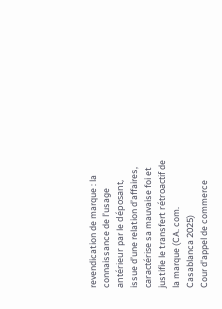revendication de marque : la connaissance de l’usage antérieur par le déposant, issue d’une relation d’affaires, caractérise sa mauvaise foi et justifie le transfert rétroactif de la marque (CA. com. Casablanca 2025)
Cour d'appel de commerce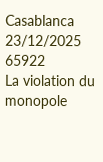Casablanca
23/12/2025
65922
La violation du monopole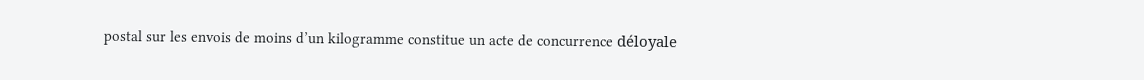postal sur les envois de moins d’un kilogramme constitue un acte de concurrence déloyale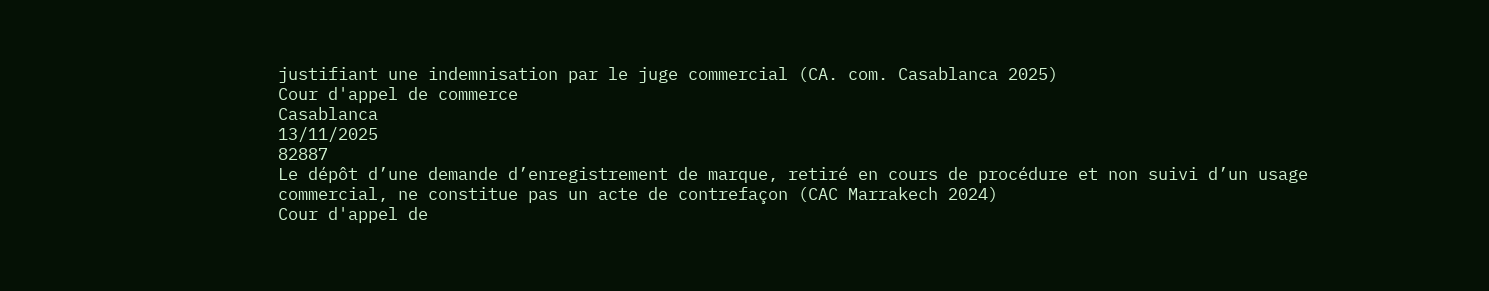justifiant une indemnisation par le juge commercial (CA. com. Casablanca 2025)
Cour d'appel de commerce
Casablanca
13/11/2025
82887
Le dépôt d’une demande d’enregistrement de marque, retiré en cours de procédure et non suivi d’un usage commercial, ne constitue pas un acte de contrefaçon (CAC Marrakech 2024)
Cour d'appel de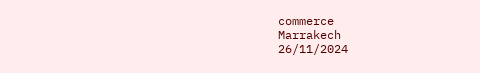commerce
Marrakech
26/11/2024